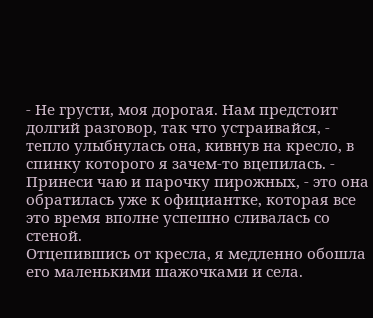- Не грусти, моя дорогая. Нам предстоит долгий разговор, так что устраивайся, - тепло улыбнулась она, кивнув на кресло, в спинку которого я зачем-то вцепилась. - Принеси чаю и парочку пирожных, - это она обратилась уже к официантке, которая все это время вполне успешно сливалась со стеной.
Отцепившись от кресла, я медленно обошла его маленькими шажочками и села.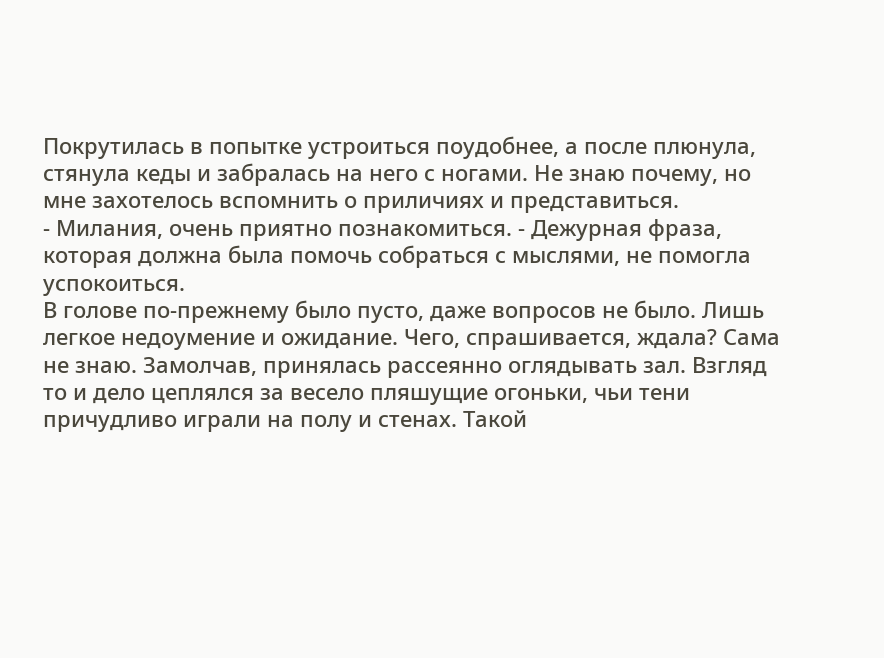Покрутилась в попытке устроиться поудобнее, а после плюнула, стянула кеды и забралась на него с ногами. Не знаю почему, но мне захотелось вспомнить о приличиях и представиться.
- Милания, очень приятно познакомиться. - Дежурная фраза, которая должна была помочь собраться с мыслями, не помогла успокоиться.
В голове по-прежнему было пусто, даже вопросов не было. Лишь легкое недоумение и ожидание. Чего, спрашивается, ждала? Сама не знаю. Замолчав, принялась рассеянно оглядывать зал. Взгляд то и дело цеплялся за весело пляшущие огоньки, чьи тени причудливо играли на полу и стенах. Такой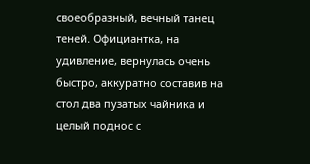своеобразный, вечный танец теней. Официантка, на удивление, вернулась очень быстро, аккуратно составив на стол два пузатых чайника и целый поднос с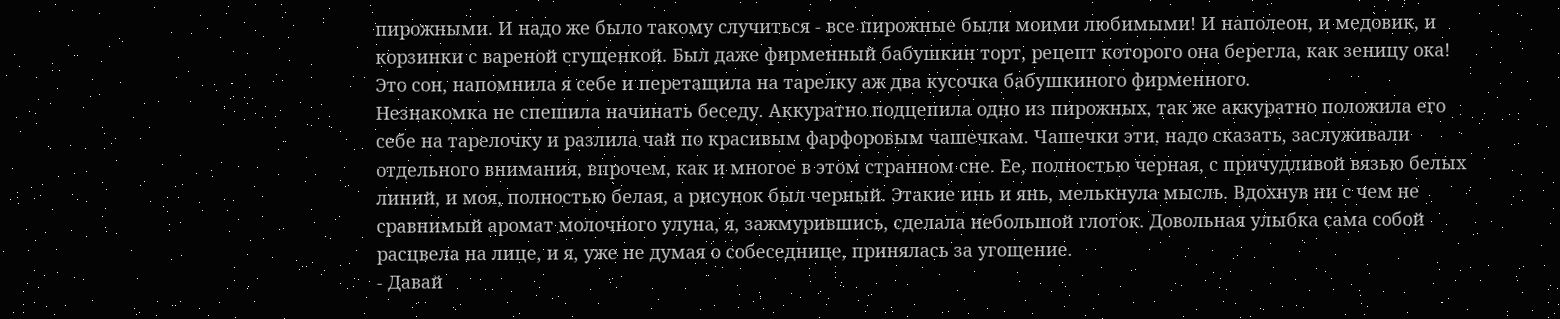пирожными. И надо же было такому случиться - все пирожные были моими любимыми! И наполеон, и медовик, и корзинки с вареной сгущенкой. Был даже фирменный бабушкин торт, рецепт которого она берегла, как зеницу ока! Это сон, напомнила я себе и перетащила на тарелку аж два кусочка бабушкиного фирменного.
Незнакомка не спешила начинать беседу. Аккуратно подцепила одно из пирожных, так же аккуратно положила его себе на тарелочку и разлила чай по красивым фарфоровым чашечкам. Чашечки эти, надо сказать, заслуживали отдельного внимания, впрочем, как и многое в этом странном сне. Ее, полностью черная, с причудливой вязью белых линий, и моя, полностью белая, а рисунок был черный. Этакие инь и янь, мелькнула мысль. Вдохнув ни с чем не сравнимый аромат молочного улуна, я, зажмурившись, сделала небольшой глоток. Довольная улыбка сама собой расцвела на лице, и я, уже не думая о собеседнице, принялась за угощение.
- Давай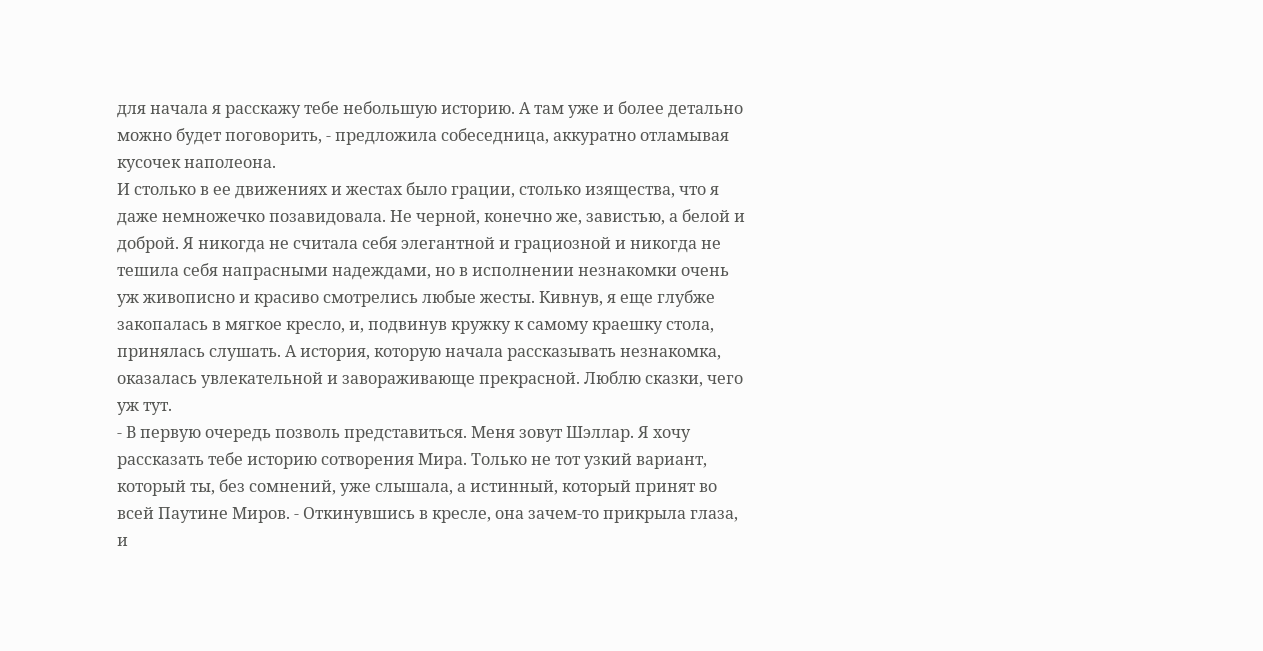для начала я расскажу тебе небольшую историю. А там уже и более детально можно будет поговорить, - предложила собеседница, аккуратно отламывая кусочек наполеона.
И столько в ее движениях и жестах было грации, столько изящества, что я даже немножечко позавидовала. Не черной, конечно же, завистью, а белой и доброй. Я никогда не считала себя элегантной и грациозной и никогда не тешила себя напрасными надеждами, но в исполнении незнакомки очень уж живописно и красиво смотрелись любые жесты. Кивнув, я еще глубже закопалась в мягкое кресло, и, подвинув кружку к самому краешку стола, принялась слушать. А история, которую начала рассказывать незнакомка, оказалась увлекательной и завораживающе прекрасной. Люблю сказки, чего уж тут.
- В первую очередь позволь представиться. Меня зовут Шэллар. Я хочу рассказать тебе историю сотворения Мира. Только не тот узкий вариант, который ты, без сомнений, уже слышала, а истинный, который принят во всей Паутине Миров. - Откинувшись в кресле, она зачем-то прикрыла глаза, и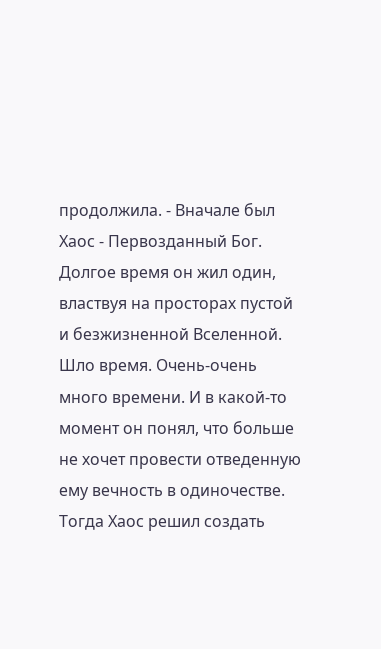продолжила. - Вначале был Хаос - Первозданный Бог. Долгое время он жил один, властвуя на просторах пустой и безжизненной Вселенной. Шло время. Очень-очень много времени. И в какой-то момент он понял, что больше не хочет провести отведенную ему вечность в одиночестве. Тогда Хаос решил создать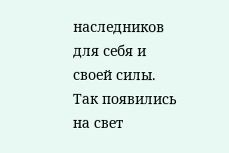наследников для себя и своей силы. Так появились на свет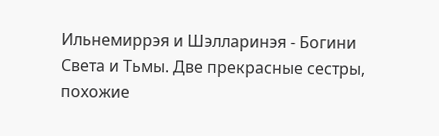Ильнемиррэя и Шэлларинэя - Богини Света и Тьмы. Две прекрасные сестры, похожие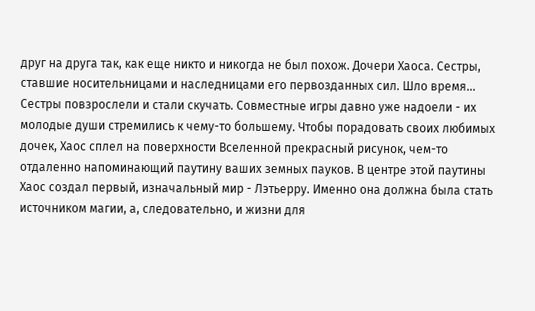друг на друга так, как еще никто и никогда не был похож. Дочери Хаоса. Сестры, ставшие носительницами и наследницами его первозданных сил. Шло время... Сестры повзрослели и стали скучать. Совместные игры давно уже надоели - их молодые души стремились к чему-то большему. Чтобы порадовать своих любимых дочек, Хаос сплел на поверхности Вселенной прекрасный рисунок, чем-то отдаленно напоминающий паутину ваших земных пауков. В центре этой паутины Хаос создал первый, изначальный мир - Лэтьерру. Именно она должна была стать источником магии, а, следовательно, и жизни для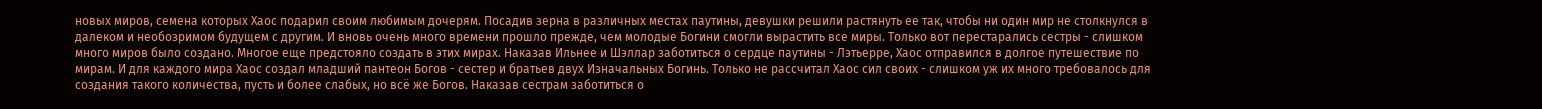новых миров, семена которых Хаос подарил своим любимым дочерям. Посадив зерна в различных местах паутины, девушки решили растянуть ее так, чтобы ни один мир не столкнулся в далеком и необозримом будущем с другим. И вновь очень много времени прошло прежде, чем молодые Богини смогли вырастить все миры. Только вот перестарались сестры - слишком много миров было создано. Многое еще предстояло создать в этих мирах. Наказав Ильнее и Шэллар заботиться о сердце паутины - Лэтьерре, Хаос отправился в долгое путешествие по мирам. И для каждого мира Хаос создал младший пантеон Богов - сестер и братьев двух Изначальных Богинь. Только не рассчитал Хаос сил своих - слишком уж их много требовалось для создания такого количества, пусть и более слабых, но всё же Богов. Наказав сестрам заботиться о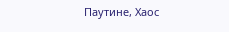Паутине, Хаос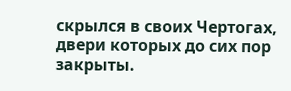скрылся в своих Чертогах, двери которых до сих пор закрыты.